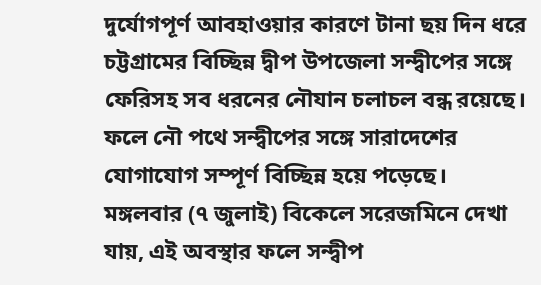দুর্যোগপূর্ণ আবহাওয়ার কারণে টানা ছয় দিন ধরে চট্টগ্রামের বিচ্ছিন্ন দ্বীপ উপজেলা সন্দ্বীপের সঙ্গে ফেরিসহ সব ধরনের নৌযান চলাচল বন্ধ রয়েছে। ফলে নৌ পথে সন্দ্বীপের সঙ্গে সারাদেশের যোগাযোগ সম্পূর্ণ বিচ্ছিন্ন হয়ে পড়েছে।
মঙ্গলবার (৭ জুলাই) বিকেলে সরেজমিনে দেখা যায়, এই অবস্থার ফলে সন্দ্বীপ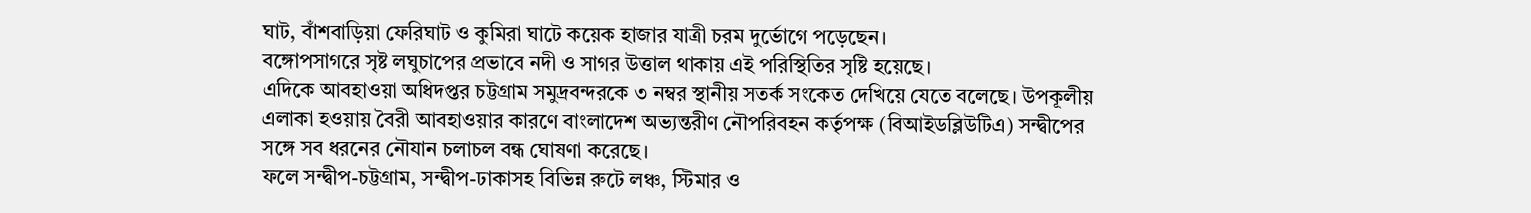ঘাট, বাঁশবাড়িয়া ফেরিঘাট ও কুমিরা ঘাটে কয়েক হাজার যাত্রী চরম দুর্ভোগে পড়েছেন।
বঙ্গোপসাগরে সৃষ্ট লঘুচাপের প্রভাবে নদী ও সাগর উত্তাল থাকায় এই পরিস্থিতির সৃষ্টি হয়েছে।
এদিকে আবহাওয়া অধিদপ্তর চট্টগ্রাম সমুদ্রবন্দরকে ৩ নম্বর স্থানীয় সতর্ক সংকেত দেখিয়ে যেতে বলেছে। উপকূলীয় এলাকা হওয়ায় বৈরী আবহাওয়ার কারণে বাংলাদেশ অভ্যন্তরীণ নৌপরিবহন কর্তৃপক্ষ (বিআইডব্লিউটিএ) সন্দ্বীপের সঙ্গে সব ধরনের নৌযান চলাচল বন্ধ ঘোষণা করেছে।
ফলে সন্দ্বীপ-চট্টগ্রাম, সন্দ্বীপ-ঢাকাসহ বিভিন্ন রুটে লঞ্চ, স্টিমার ও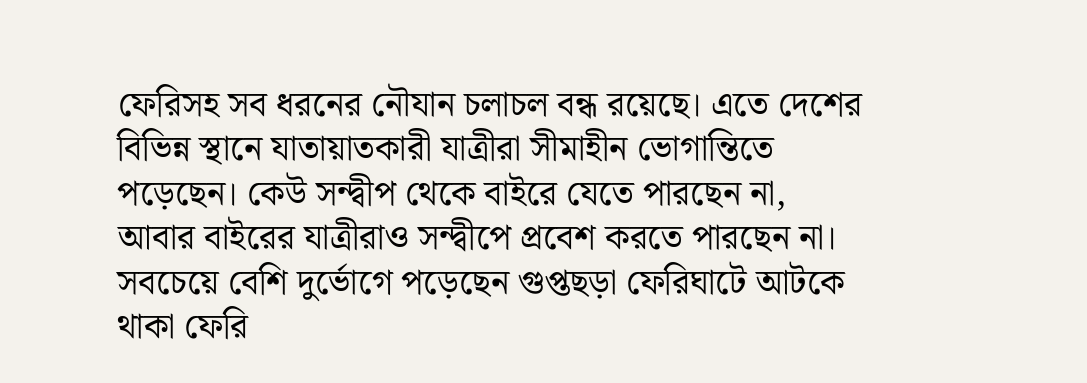ফেরিসহ সব ধরনের নৌযান চলাচল বন্ধ রয়েছে। এতে দেশের বিভিন্ন স্থানে যাতায়াতকারী যাত্রীরা সীমাহীন ভোগান্তিতে পড়েছেন। কেউ সন্দ্বীপ থেকে বাইরে যেতে পারছেন না, আবার বাইরের যাত্রীরাও সন্দ্বীপে প্রবেশ করতে পারছেন না। সবচেয়ে বেশি দুর্ভোগে পড়েছেন গুপ্তছড়া ফেরিঘাটে আটকে থাকা ফেরি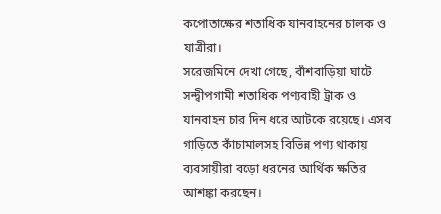কপোতাক্ষের শতাধিক যানবাহনের চালক ও যাত্রীরা।
সরেজমিনে দেখা গেছে, বাঁশবাড়িয়া ঘাটে সন্দ্বীপগামী শতাধিক পণ্যবাহী ট্রাক ও যানবাহন চার দিন ধরে আটকে রয়েছে। এসব গাড়িতে কাঁচামালসহ বিভিন্ন পণ্য থাকায় ব্যবসায়ীরা বড়ো ধরনের আর্থিক ক্ষতির আশঙ্কা করছেন।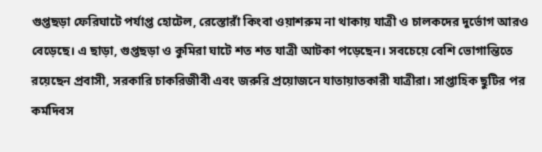গুপ্তছড়া ফেরিঘাটে পর্যাপ্ত হোটেল, রেস্তোরাঁ কিংবা ওয়াশরুম না থাকায় যাত্রী ও চালকদের দুর্ভোগ আরও বেড়েছে। এ ছাড়া, গুপ্তছড়া ও কুমিরা ঘাটে শত শত যাত্রী আটকা পড়েছেন। সবচেয়ে বেশি ভোগান্তিতে রয়েছেন প্রবাসী, সরকারি চাকরিজীবী এবং জরুরি প্রয়োজনে যাতায়াতকারী যাত্রীরা। সাপ্তাহিক ছুটির পর কর্মদিবস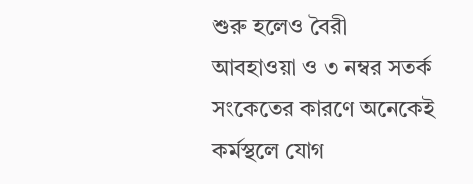শুরু হলেও বৈরী আবহাওয়া ও ৩ নম্বর সতর্ক সংকেতের কারণে অনেকেই কর্মস্থলে যোগ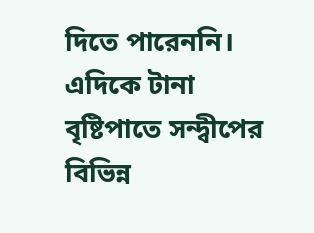দিতে পারেননি।
এদিকে টানা বৃষ্টিপাতে সন্দ্বীপের বিভিন্ন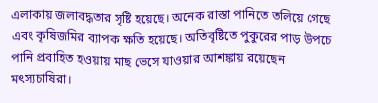এলাকায় জলাবদ্ধতার সৃষ্টি হয়েছে। অনেক রাস্তা পানিতে তলিয়ে গেছে এবং কৃষিজমির ব্যাপক ক্ষতি হয়েছে। অতিবৃষ্টিতে পুকুরের পাড় উপচে পানি প্রবাহিত হওয়ায় মাছ ভেসে যাওয়ার আশঙ্কায় রয়েছেন মৎস্যচাষিরা।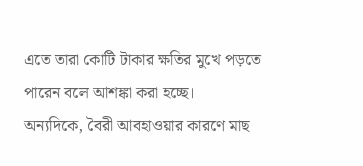এতে তারা কোটি টাকার ক্ষতির মুখে পড়তে পারেন বলে আশঙ্কা করা হচ্ছে।
অন্যদিকে, বৈরী আবহাওয়ার কারণে মাছ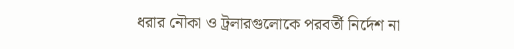ধরার নৌকা ও ট্রলারগুলোকে পরবর্তী নির্দেশ না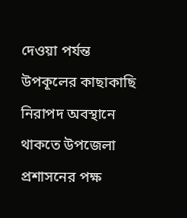দেওয়া পর্যন্ত উপকূলের কাছাকাছি নিরাপদ অবস্থানে থাকতে উপজেলা প্রশাসনের পক্ষ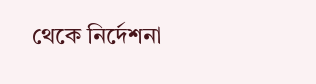থেকে নির্দেশনা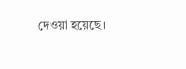দেওয়া হয়েছে।